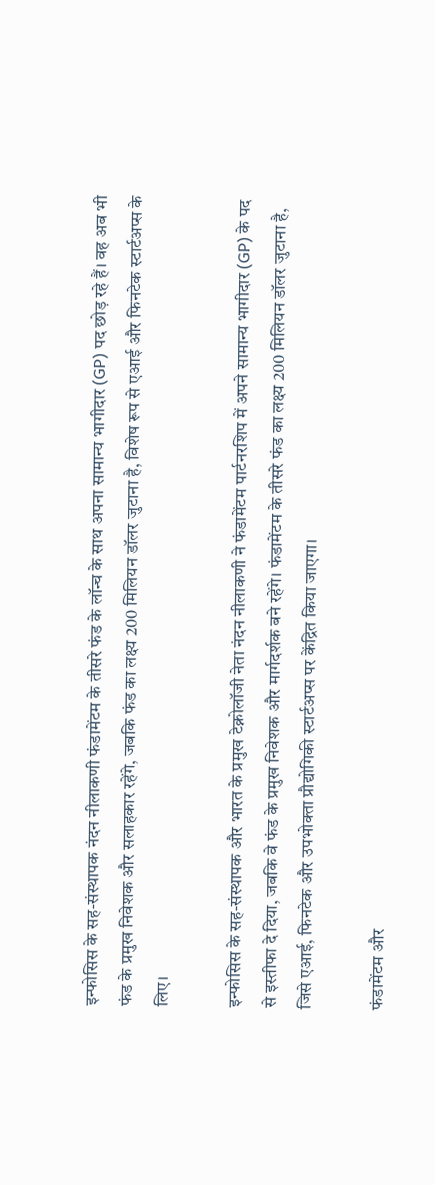इन्फोसिस के सह-संस्थापक नंदन नीलाकणी फंडामेंटम के तीसरे फंड के लॉन्च के साथ अपना सामान्य भागीदार (GP) पद छोड़ रहे हैं। वह अब भी फंड के प्रमुख निवेशक और सलाहकार रहेंगे, जबकि फंड का लक्ष्य 200 मिलियन डॉलर जुटाना है, विशेष रूप से एआई और फिनटेक स्टार्टअप्स के लिए।

इन्फोसिस के सह-संस्थापक और भारत के प्रमुख टेक्नोलॉजी नेता नंदन नीलाकणी ने फंडामेंटम पार्टनरशिप में अपने सामान्य भागीदार (GP) के पद से इस्तीफा दे दिया, जबकि वे फंड के प्रमुख निवेशक और मार्गदर्शक बने रहेंगे। फंडामेंटम के तीसरे फंड का लक्ष्य 200 मिलियन डॉलर जुटाना है, जिसे एआई, फिनटेक और उपभोक्ता प्रौद्योगिकी स्टार्टअप्स पर केंद्रित किया जाएगा।

फंडामेंटम और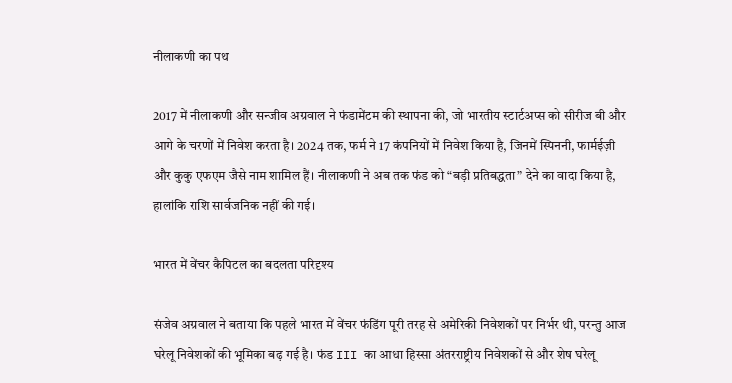नीलाकणी का पथ

2017 में नीलाकणी और सन्जीव अग्रवाल ने फंडामेंटम की स्थापना की, जो भारतीय स्टार्टअप्स को सीरीज बी और आगे के चरणों में निवेश करता है। 2024 तक, फर्म ने 17 कंपनियों में निवेश किया है, जिनमें स्पिननी, फार्मईज़ी और कुकु एफएम जैसे नाम शामिल हैं। नीलाकणी ने अब तक फंड को “बड़ी प्रतिबद्धता” देने का वादा किया है, हालांकि राशि सार्वजनिक नहीं की गई।

भारत में वेंचर कैपिटल का बदलता परिदृश्य

संजेव अग्रवाल ने बताया कि पहले भारत में वेंचर फंडिंग पूरी तरह से अमेरिकी निवेशकों पर निर्भर थी, परन्तु आज घरेलू निवेशकों की भूमिका बढ़ गई है। फंड III का आधा हिस्सा अंतरराष्ट्रीय निवेशकों से और शेष घरेलू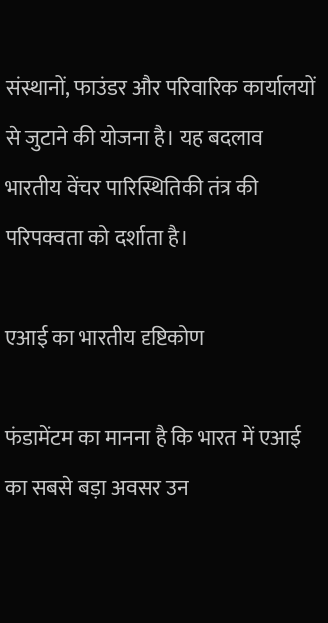संस्थानों, फाउंडर और परिवारिक कार्यालयों से जुटाने की योजना है। यह बदलाव भारतीय वेंचर पारिस्थितिकी तंत्र की परिपक्वता को दर्शाता है।

एआई का भारतीय दृष्टिकोण

फंडामेंटम का मानना है कि भारत में एआई का सबसे बड़ा अवसर उन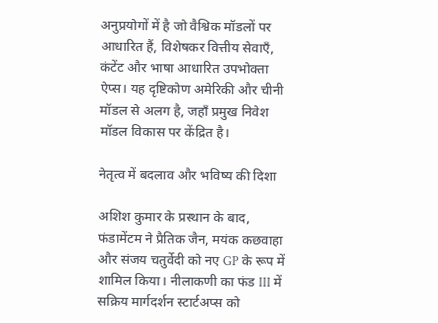अनुप्रयोगों में है जो वैश्विक मॉडलों पर आधारित हैं, विशेषकर वित्तीय सेवाएँ, कंटेंट और भाषा आधारित उपभोक्ता ऐप्स। यह दृष्टिकोण अमेरिकी और चीनी मॉडल से अलग है, जहाँ प्रमुख निवेश मॉडल विकास पर केंद्रित है।

नेतृत्व में बदलाव और भविष्य की दिशा

अशिश कुमार के प्रस्थान के बाद, फंडामेंटम ने प्रैतिक जैन, मयंक कछवाहा और संजय चतुर्वेदी को नए GP के रूप में शामिल किया। नीलाकणी का फंड III में सक्रिय मार्गदर्शन स्टार्टअप्स को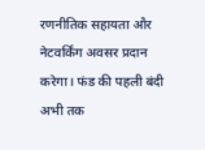रणनीतिक सहायता और नेटवर्किंग अवसर प्रदान करेगा। फंड की पहली बंदी अभी तक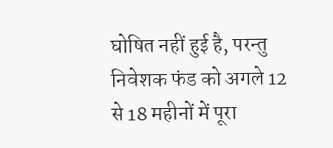घोषित नहीं हुई है, परन्तु निवेशक फंड को अगले 12 से 18 महीनों में पूरा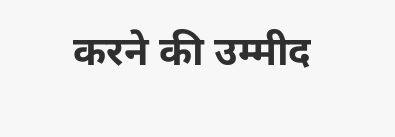करने की उम्मीद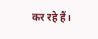कर रहे हैं।